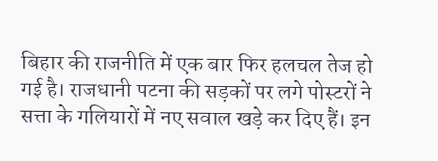बिहार की राजनीति में एक बार फिर हलचल तेज हो गई है। राजधानी पटना की सड़कों पर लगे पोस्टरों ने सत्ता के गलियारों में नए सवाल खड़े कर दिए हैं। इन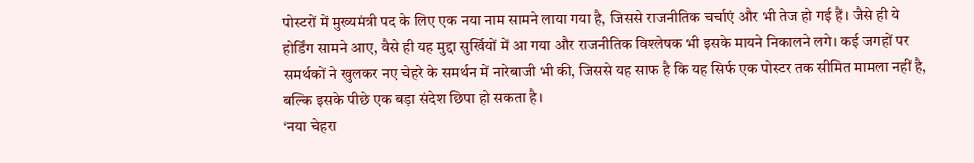पोस्टरों में मुख्यमंत्री पद के लिए एक नया नाम सामने लाया गया है, जिससे राजनीतिक चर्चाएं और भी तेज हो गई हैं। जैसे ही ये होर्डिंग सामने आए, वैसे ही यह मुद्दा सुर्खियों में आ गया और राजनीतिक विश्लेषक भी इसके मायने निकालने लगे। कई जगहों पर समर्थकों ने खुलकर नए चेहरे के समर्थन में नारेबाजी भी की, जिससे यह साफ है कि यह सिर्फ एक पोस्टर तक सीमित मामला नहीं है, बल्कि इसके पीछे एक बड़ा संदेश छिपा हो सकता है।
‘नया चेहरा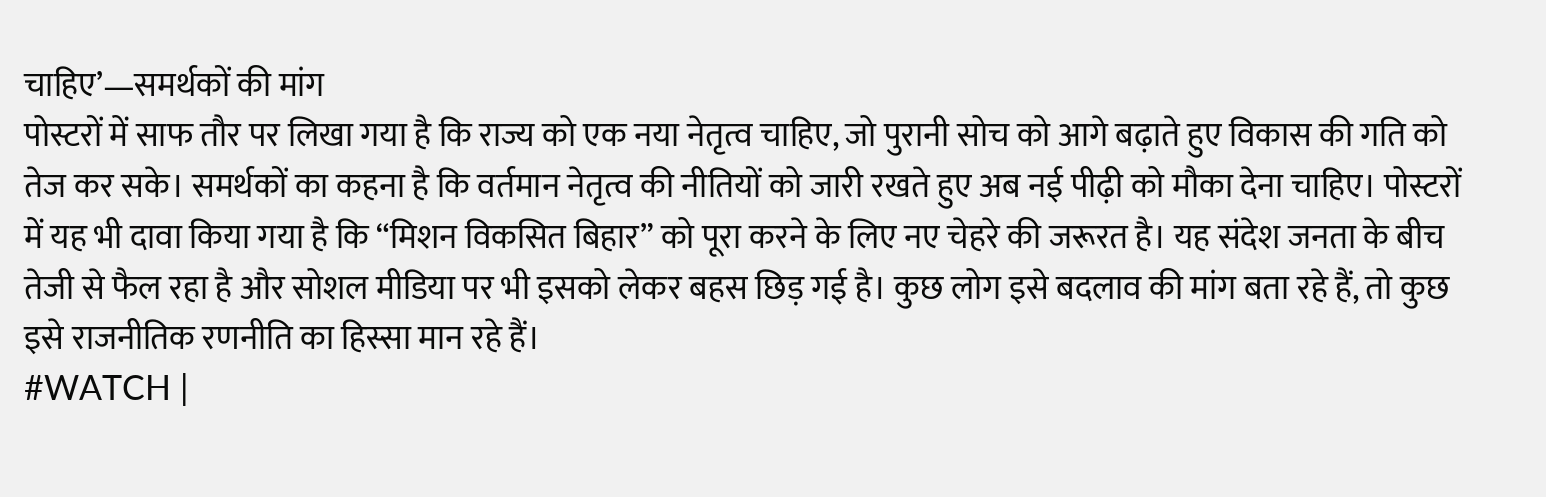चाहिए’—समर्थकों की मांग
पोस्टरों में साफ तौर पर लिखा गया है कि राज्य को एक नया नेतृत्व चाहिए, जो पुरानी सोच को आगे बढ़ाते हुए विकास की गति को तेज कर सके। समर्थकों का कहना है कि वर्तमान नेतृत्व की नीतियों को जारी रखते हुए अब नई पीढ़ी को मौका देना चाहिए। पोस्टरों में यह भी दावा किया गया है कि “मिशन विकसित बिहार” को पूरा करने के लिए नए चेहरे की जरूरत है। यह संदेश जनता के बीच तेजी से फैल रहा है और सोशल मीडिया पर भी इसको लेकर बहस छिड़ गई है। कुछ लोग इसे बदलाव की मांग बता रहे हैं, तो कुछ इसे राजनीतिक रणनीति का हिस्सा मान रहे हैं।
#WATCH |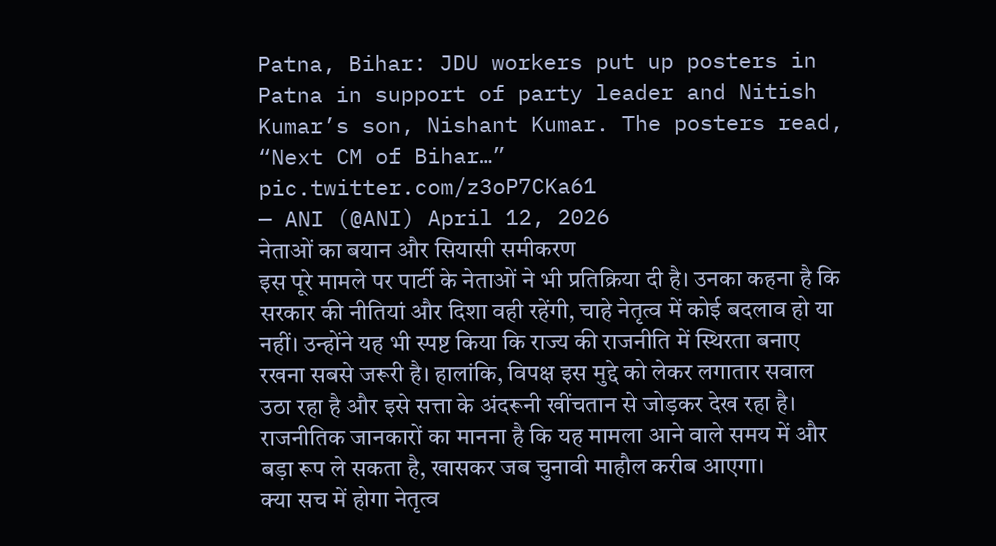Patna, Bihar: JDU workers put up posters in Patna in support of party leader and Nitish Kumar’s son, Nishant Kumar. The posters read, “Next CM of Bihar…” pic.twitter.com/z3oP7CKa61
— ANI (@ANI) April 12, 2026
नेताओं का बयान और सियासी समीकरण
इस पूरे मामले पर पार्टी के नेताओं ने भी प्रतिक्रिया दी है। उनका कहना है कि सरकार की नीतियां और दिशा वही रहेंगी, चाहे नेतृत्व में कोई बदलाव हो या नहीं। उन्होंने यह भी स्पष्ट किया कि राज्य की राजनीति में स्थिरता बनाए रखना सबसे जरूरी है। हालांकि, विपक्ष इस मुद्दे को लेकर लगातार सवाल उठा रहा है और इसे सत्ता के अंदरूनी खींचतान से जोड़कर देख रहा है। राजनीतिक जानकारों का मानना है कि यह मामला आने वाले समय में और बड़ा रूप ले सकता है, खासकर जब चुनावी माहौल करीब आएगा।
क्या सच में होगा नेतृत्व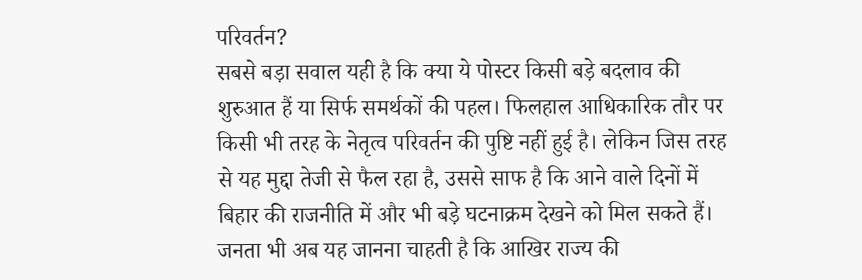परिवर्तन?
सबसे बड़ा सवाल यही है कि क्या ये पोस्टर किसी बड़े बदलाव की शुरुआत हैं या सिर्फ समर्थकों की पहल। फिलहाल आधिकारिक तौर पर किसी भी तरह के नेतृत्व परिवर्तन की पुष्टि नहीं हुई है। लेकिन जिस तरह से यह मुद्दा तेजी से फैल रहा है, उससे साफ है कि आने वाले दिनों में बिहार की राजनीति में और भी बड़े घटनाक्रम देखने को मिल सकते हैं। जनता भी अब यह जानना चाहती है कि आखिर राज्य की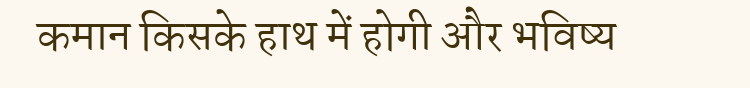कमान किसके हाथ में होगी और भविष्य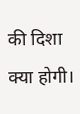की दिशा क्या होगी।